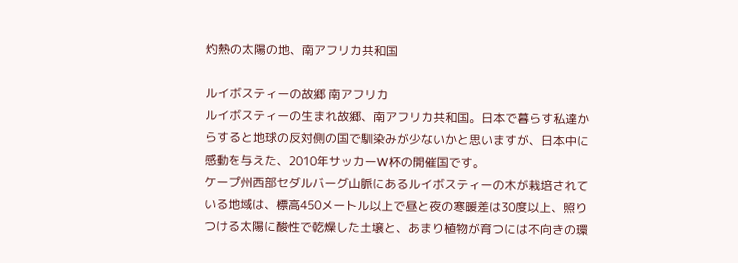灼熱の太陽の地、南アフリカ共和国

ルイボスティーの故郷 南アフリカ
ルイボスティーの生まれ故郷、南アフリカ共和国。日本で暮らす私達からすると地球の反対側の国で馴染みが少ないかと思いますが、日本中に感動を与えた、2010年サッカーW杯の開催国です。
ケープ州西部セダルバーグ山脈にあるルイボスティーの木が栽培されている地域は、標高450メートル以上で昼と夜の寒暖差は30度以上、照りつける太陽に酸性で乾燥した土壌と、あまり植物が育つには不向きの環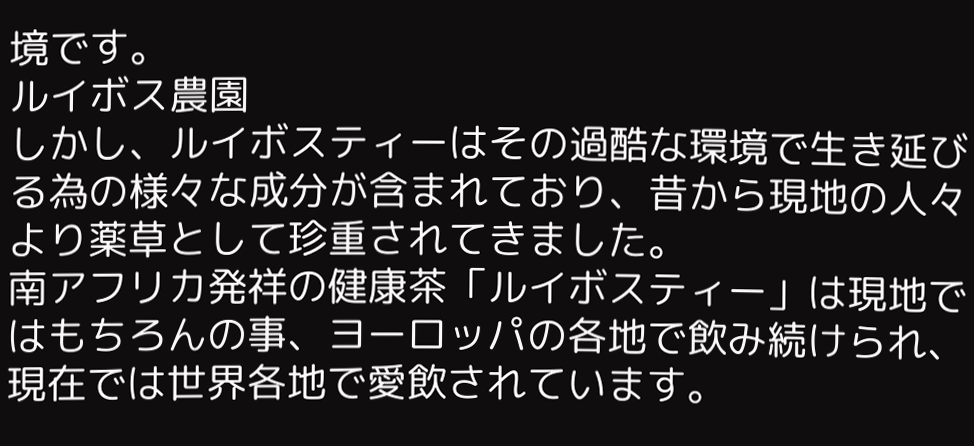境です。
ルイボス農園
しかし、ルイボスティーはその過酷な環境で生き延びる為の様々な成分が含まれており、昔から現地の人々より薬草として珍重されてきました。
南アフリカ発祥の健康茶「ルイボスティー」は現地ではもちろんの事、ヨーロッパの各地で飲み続けられ、現在では世界各地で愛飲されています。